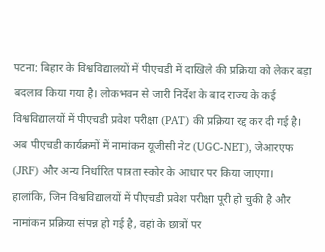पटना: बिहार के विश्वविद्यालयों में पीएचडी में दाखिले की प्रक्रिया को लेकर बड़ा बदलाव किया गया है। लोकभवन से जारी निर्देश के बाद राज्य के कई विश्वविद्यालयों में पीएचडी प्रवेश परीक्षा (PAT) की प्रक्रिया रद्द कर दी गई है। अब पीएचडी कार्यक्रमों में नामांकन यूजीसी नेट (UGC-NET), जेआरएफ (JRF) और अन्य निर्धारित पात्रता स्कोर के आधार पर किया जाएगा।
हालांकि, जिन विश्वविद्यालयों में पीएचडी प्रवेश परीक्षा पूरी हो चुकी है और नामांकन प्रक्रिया संपन्न हो गई है, वहां के छात्रों पर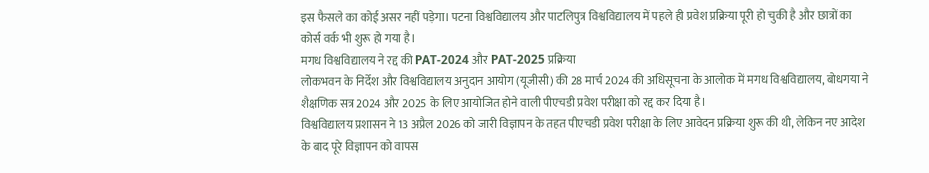इस फैसले का कोई असर नहीं पड़ेगा। पटना विश्वविद्यालय और पाटलिपुत्र विश्वविद्यालय में पहले ही प्रवेश प्रक्रिया पूरी हो चुकी है और छात्रों का कोर्स वर्क भी शुरू हो गया है।
मगध विश्वविद्यालय ने रद्द की PAT-2024 और PAT-2025 प्रक्रिया
लोकभवन के निर्देश और विश्वविद्यालय अनुदान आयोग (यूजीसी) की 28 मार्च 2024 की अधिसूचना के आलोक में मगध विश्वविद्यालय, बोधगया ने शैक्षणिक सत्र 2024 और 2025 के लिए आयोजित होने वाली पीएचडी प्रवेश परीक्षा को रद्द कर दिया है।
विश्वविद्यालय प्रशासन ने 13 अप्रैल 2026 को जारी विज्ञापन के तहत पीएचडी प्रवेश परीक्षा के लिए आवेदन प्रक्रिया शुरू की थी, लेकिन नए आदेश के बाद पूरे विज्ञापन को वापस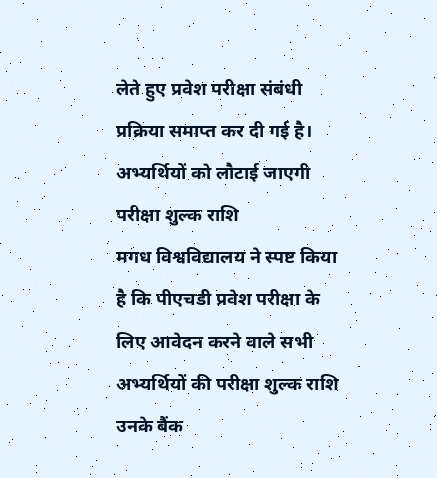लेते हुए प्रवेश परीक्षा संबंधी प्रक्रिया समाप्त कर दी गई है।
अभ्यर्थियों को लौटाई जाएगी परीक्षा शुल्क राशि
मगध विश्वविद्यालय ने स्पष्ट किया है कि पीएचडी प्रवेश परीक्षा के लिए आवेदन करने वाले सभी अभ्यर्थियों की परीक्षा शुल्क राशि उनके बैंक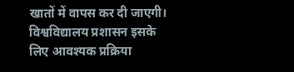खातों में वापस कर दी जाएगी। विश्वविद्यालय प्रशासन इसके लिए आवश्यक प्रक्रिया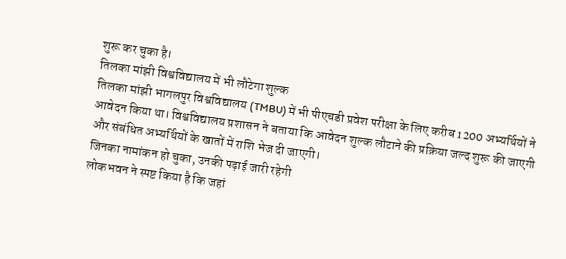शुरू कर चुका है।
तिलका मांझी विश्वविद्यालय में भी लौटेगा शुल्क
तिलका मांझी भागलपुर विश्वविद्यालय (TMBU) में भी पीएचडी प्रवेश परीक्षा के लिए करीब 1200 अभ्यर्थियों ने आवेदन किया था। विश्वविद्यालय प्रशासन ने बताया कि आवेदन शुल्क लौटाने की प्रक्रिया जल्द शुरू की जाएगी और संबंधित अभ्यर्थियों के खातों में राशि भेज दी जाएगी।
जिनका नामांकन हो चुका, उनकी पढ़ाई जारी रहेगी
लोकभवन ने स्पष्ट किया है कि जहां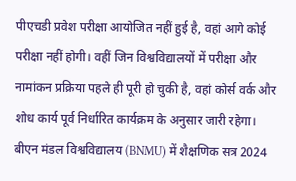पीएचडी प्रवेश परीक्षा आयोजित नहीं हुई है, वहां आगे कोई परीक्षा नहीं होगी। वहीं जिन विश्वविद्यालयों में परीक्षा और नामांकन प्रक्रिया पहले ही पूरी हो चुकी है, वहां कोर्स वर्क और शोध कार्य पूर्व निर्धारित कार्यक्रम के अनुसार जारी रहेगा।
बीएन मंडल विश्वविद्यालय (BNMU) में शैक्षणिक सत्र 2024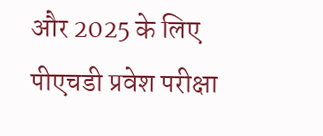और 2025 के लिए पीएचडी प्रवेश परीक्षा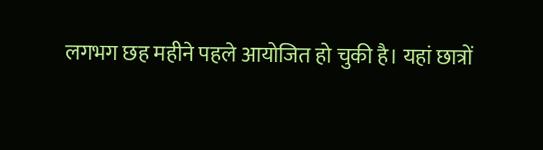लगभग छह महीने पहले आयोजित हो चुकी है। यहां छात्रों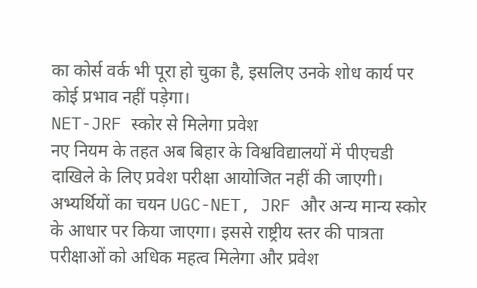का कोर्स वर्क भी पूरा हो चुका है, इसलिए उनके शोध कार्य पर कोई प्रभाव नहीं पड़ेगा।
NET-JRF स्कोर से मिलेगा प्रवेश
नए नियम के तहत अब बिहार के विश्वविद्यालयों में पीएचडी दाखिले के लिए प्रवेश परीक्षा आयोजित नहीं की जाएगी। अभ्यर्थियों का चयन UGC-NET, JRF और अन्य मान्य स्कोर के आधार पर किया जाएगा। इससे राष्ट्रीय स्तर की पात्रता परीक्षाओं को अधिक महत्व मिलेगा और प्रवेश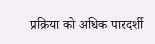प्रक्रिया को अधिक पारदर्शी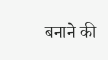बनाने की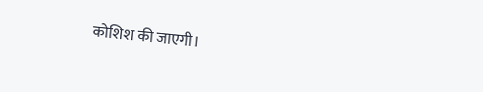कोशिश की जाएगी।